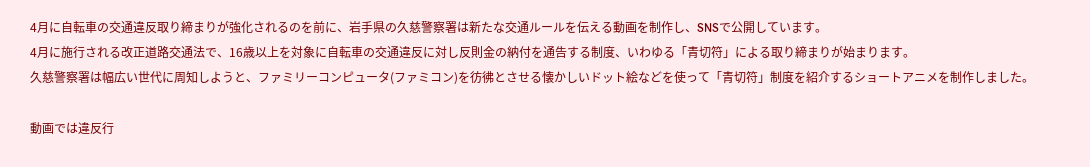4月に自転車の交通違反取り締まりが強化されるのを前に、岩手県の久慈警察署は新たな交通ルールを伝える動画を制作し、SNSで公開しています。
4月に施行される改正道路交通法で、16歳以上を対象に自転車の交通違反に対し反則金の納付を通告する制度、いわゆる「青切符」による取り締まりが始まります。
久慈警察署は幅広い世代に周知しようと、ファミリーコンピュータ(ファミコン)を彷彿とさせる懐かしいドット絵などを使って「青切符」制度を紹介するショートアニメを制作しました。

動画では違反行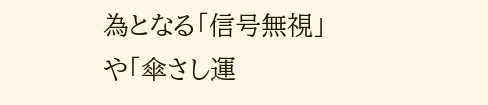為となる「信号無視」や「傘さし運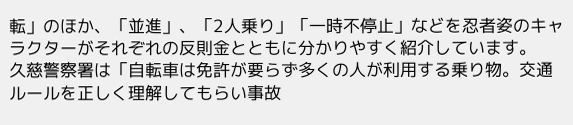転」のほか、「並進」、「2人乗り」「一時不停止」などを忍者姿のキャラクターがそれぞれの反則金とともに分かりやすく紹介しています。
久慈警察署は「自転車は免許が要らず多くの人が利用する乗り物。交通ルールを正しく理解してもらい事故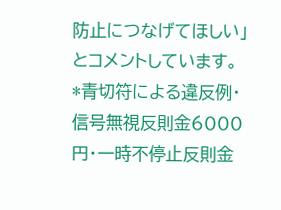防止につなげてほしい」とコメントしています。
*青切符による違反例・信号無視反則金6000円・一時不停止反則金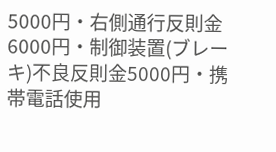5000円・右側通行反則金6000円・制御装置(ブレーキ)不良反則金5000円・携帯電話使用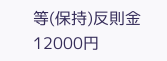等(保持)反則金12000円